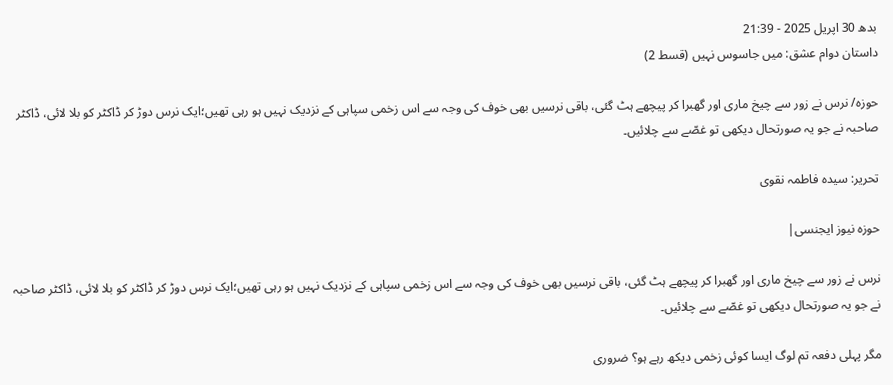بدھ 30 اپریل 2025 - 21:39
داستان دوام عشق: میں جاسوس نہیں (قسط 2)

حوزہ/ نرس نے زور سے چیخ ماری اور گھبرا کر پیچھے ہٹ گئی، باقی نرسیں بھی خوف کی وجہ سے اس زخمی سپاہی کے نزدیک نہیں ہو رہی تھیں؛ایک نرس دوڑ کر ڈاکٹر کو بلا لائی، ڈاکٹر صاحبہ نے جو یہ صورتحال دیکھی تو غصّے سے چلائیں۔

تحریر: سیدہ فاطمہ نقوی

حوزہ نیوز ایجنسی|

نرس نے زور سے چیخ ماری اور گھبرا کر پیچھے ہٹ گئی، باقی نرسیں بھی خوف کی وجہ سے اس زخمی سپاہی کے نزدیک نہیں ہو رہی تھیں؛ایک نرس دوڑ کر ڈاکٹر کو بلا لائی، ڈاکٹر صاحبہ نے جو یہ صورتحال دیکھی تو غصّے سے چلائیں۔

مگر پہلی دفعہ تم لوگ ایسا کوئی زخمی دیکھ رہے ہو؟ ضروری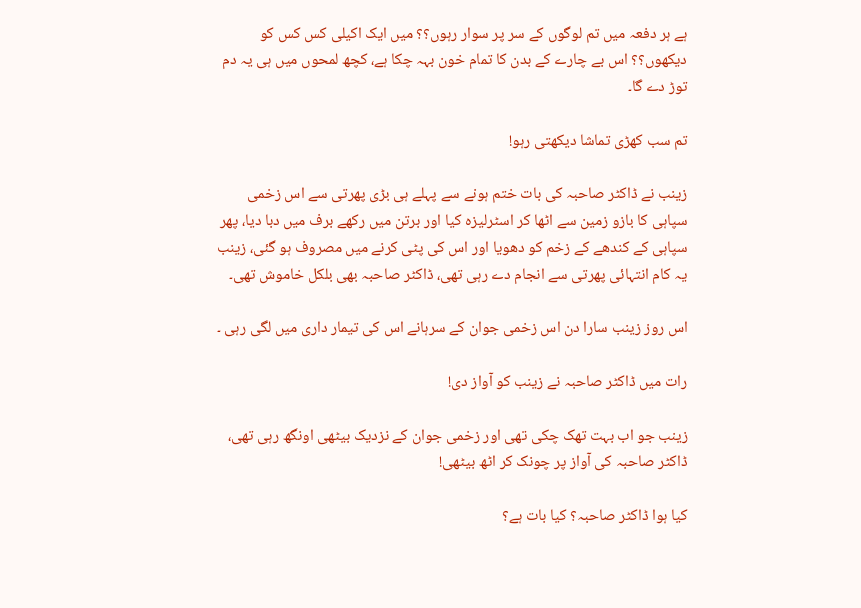ہے ہر دفعہ میں تم لوگوں کے سر پر سوار رہوں؟؟ میں ایک اکیلی کس کس کو دیکھوں؟؟ اس بے چارے کے بدن کا تمام خون بہہ چکا ہے، کچھ لمحوں میں ہی یہ دم توڑ دے گا۔

تم سب کھڑی تماشا دیکھتی رہو!

زینب نے ڈاکٹر صاحبہ کی بات ختم ہونے سے پہلے ہی بڑی پھرتی سے اس زخمی سپاہی کا بازو زمین سے اٹھا کر اسٹرلیزہ کیا اور برتن میں رکھے برف میں دبا دیا، پھر سپاہی کے کندھے کے زخم کو دھویا اور اس کی پٹی کرنے میں مصروف ہو گئی، زینب یہ کام انتہائی پھرتی سے انجام دے رہی تھی، ڈاکٹر صاحبہ بھی بلکل خاموش تھی۔

اس روز زینب سارا دن اس زخمی جوان کے سرہانے اس کی تیمار داری میں لگی رہی ۔

رات میں ڈاکٹر صاحبہ نے زینب کو آواز دی!

زینب جو اب بہت تھک چکی تھی اور زخمی جوان کے نزدیک بیٹھی اونگھ رہی تھی، ڈاکٹر صاحبہ کی آواز پر چونک کر اٹھ بیٹھی!

کیا ہوا ڈاکٹر صاحبہ؟ کیا بات ہے؟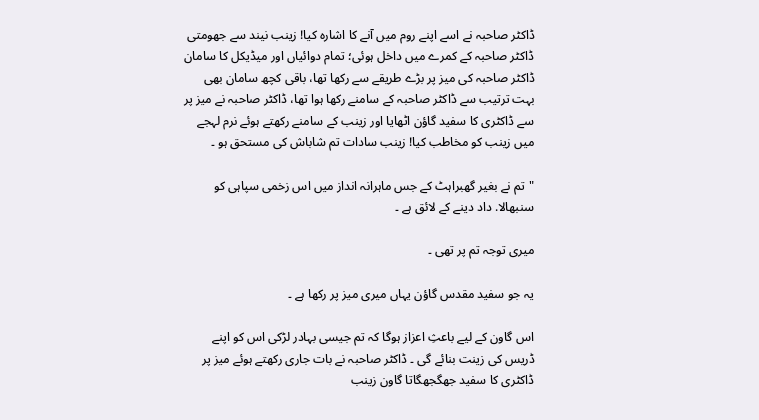ڈاکٹر صاحبہ نے اسے اپنے روم میں آنے کا اشارہ کیا! زینب نیند سے جھومتی ڈاکٹر صاحبہ کے کمرے میں داخل ہوئی؛ تمام دوائیاں اور میڈیکل کا سامان ڈاکٹر صاحبہ کی میز پر بڑے طریقے سے رکھا تھا، باقی کچھ سامان بھی بہت ترتیب سے ڈاکٹر صاحبہ کے سامنے رکھا ہوا تھا، ڈاکٹر صاحبہ نے میز پر سے ڈاکٹری کا سفید گاؤن اٹھایا اور زینب کے سامنے رکھتے ہوئے نرم لہجے میں زینب کو مخاطب کیا! زینب سادات تم شاباش کی مستحق ہو ۔

"تم نے بغیر گھبراہٹ کے جس ماہرانہ انداز میں اس زخمی سپاہی کو سنبھالا. داد دینے کے لائق ہے ۔

میری توجہ تم پر تھی ۔

یہ جو سفید مقدس گاؤن یہاں میری میز پر رکھا ہے ۔

اس گاون کے لیے باعثِ اعزاز ہوگا کہ تم جیسی بہادر لڑکی اس کو اپنے ڈریس کی زینت بنائے گی ۔ ڈاکٹر صاحبہ نے بات جاری رکھتے ہوئے میز پر ڈاکٹری کا سفید جھگجھگاتا گاون زینب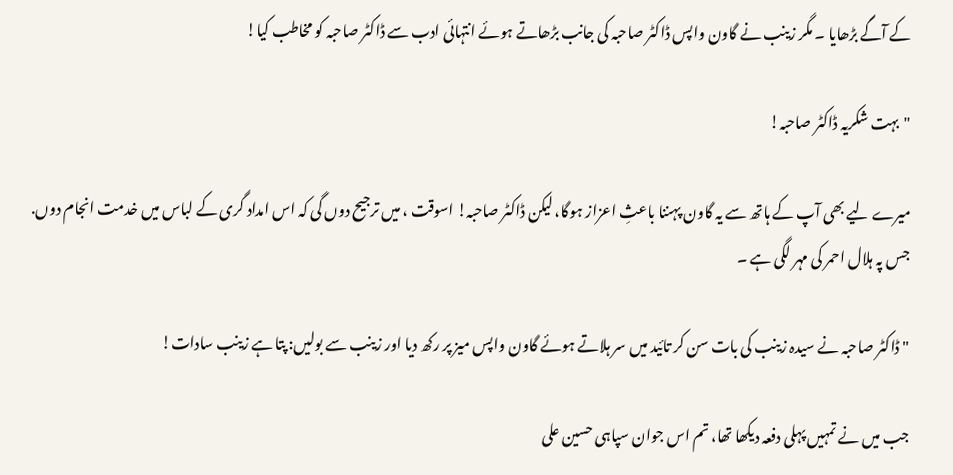کے آگے بڑھایا ۔ مگر زینب نے گاون واپس ڈاکٹر صاحبہ کی جانب بڑھاتے ہوئے انتہائی ادب سے ڈاکٹر صاحبہ کو مخاطب کیا!

"بہت شکریہ ڈاکٹر صاحبہ!

میرے لیے بھی آپ کے ہاتھ سے یہ گاون پہننا باعثِ اعزاز ہوگا، لیکن ڈاکٹر صاحبہ! اسوقت ، میں ترجیح دوں گی کہ اس امداد گری کے لباس میں خدمت انجام دوں. جس پہ ہلال احمر کی مہر لگی ہے ۔

" ڈاکٹر صاحبہ نے سیدہ زینب کی بات سن کر تائید میں سر ہلاتے ہوئے گاون واپس میز پر رکھ دیا اور زینب سے بولیں: پتا ہے زینب سادات!

جب میں نے تمہیں پہلی دفعہ دیکھا تھا، تم اس جوان سپاہی حسین علی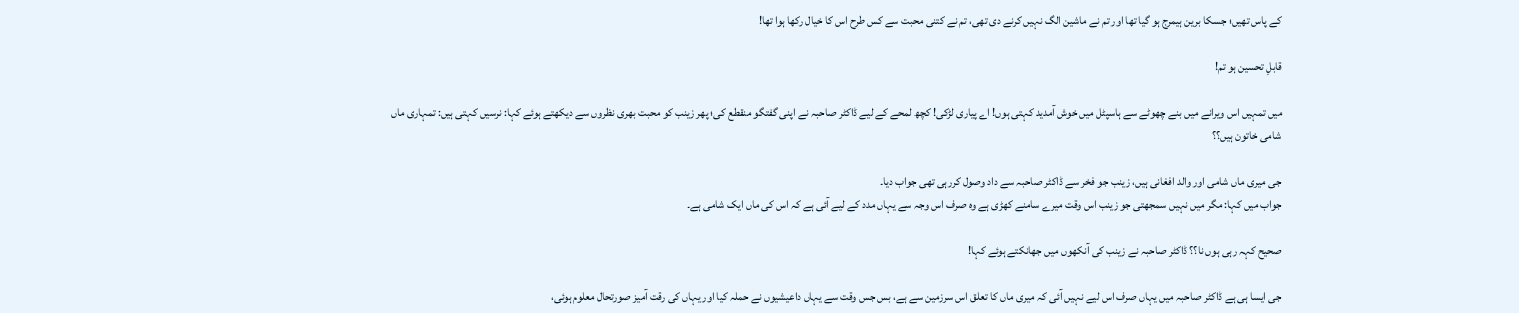کے پاس تھیں؛ جسکا برین ہیمرج ہو گیا تھا اور تم نے ماشین الگ نہیں کرنے دی تھی، تم نے کتنی محبت سے کس طرح اس کا خیال رکھا ہوا تھا!

قابلِ تحسین ہو تم!

میں تمہیں اس ویرانے میں بنے چھوٹے سے ہاسپٹل میں خوش آمدید کہتی ہوں! اے پیاری لڑکی! کچھ لمحے کے لیے ڈاکٹر صاحبہ نے اپنی گفتگو منقطع کی؛ پھر زینب کو محبت بھری نظروں سے دیکھتے ہوئے کہا: نرسیں کہتی ہیں: تمہاری ماں شامی خاتون ہیں؟؟

جی میری ماں شامی اور والد افغانی ہیں، زینب جو فخر سے ڈاکٹر صاحبہ سے داد وصول کررہی تھی جواب دیا۔
جواب میں کہا: مگر میں نہیں سمجھتی جو زینب اس وقت میرے سامنے کھڑی ہے وہ صرف اس وجہ سے یہاں مدد کے لیے آئی ہے کہ اس کی ماں ایک شامی ہے۔

صحیح کہہ رہی ہوں نا؟؟ ڈاکٹر صاحبہ نے زینب کی آنکھوں میں جھانکتے ہوئے کہا!

جی ایسا ہی ہے ڈاکٹر صاحبہ میں یہاں صرف اس لیے نہیں آئی کہ میری ماں کا تعلق اس سرزمین سے ہے، بس جس وقت سے یہاں داعیشیوں نے حملہ کیا اور یہاں کی رقت آمیز صورتحال معلوم ہوئی،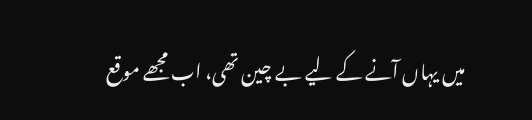میں یہاں آنے کے لیے بے چین تھی، اب مجھے موقع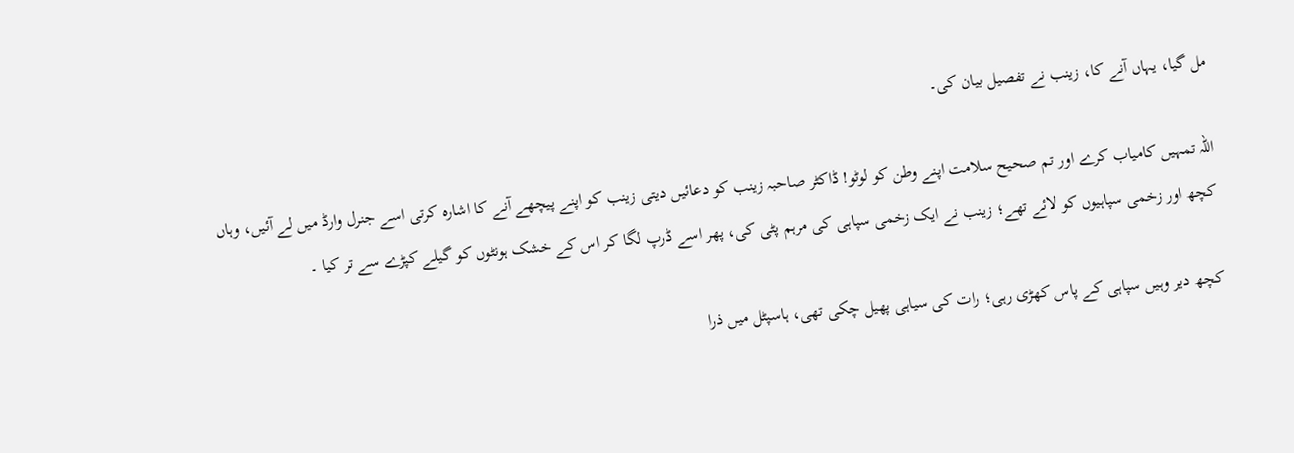مل گیا، یہاں آنے کا، زینب نے تفصیل بیان کی۔

اللہ تمہیں کامیاب کرے اور تم صحیح سلامت اپنے وطن کو لوٹو! ڈاکٹر صاحبہ زینب کو دعائیں دیتی زینب کو اپنے پیچھے آنے کا اشارہ کرتی اسے جنرل وارڈ میں لے آئیں، وہاں کچھ اور زخمی سپاہیوں کو لائے تھے؛ زینب نے ایک زخمی سپاہی کی مرہم پٹی کی، پھر اسے ڈرپ لگا کر اس کے خشک ہونٹوں کو گیلے کپڑے سے تر کیا ۔

کچھ دیر وہیں سپاہی کے پاس کھڑی رہی؛ رات کی سیاہی پھیل چکی تھی، ہاسپٹل میں ذرا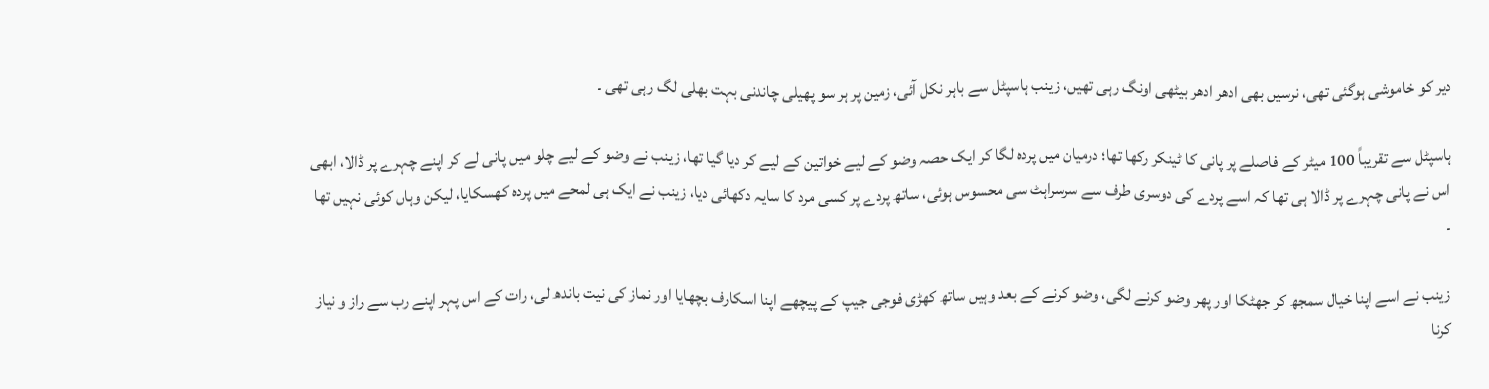دیر کو خاموشی ہوگئی تھی، نرسیں بھی ادھر ادھر بیٹھی اونگ رہی تھیں، زینب ہاسپٹل سے باہر نکل آئی، زمین پر ہر سو پھیلی چاندنی بہت بھلی لگ رہی تھی ۔

ہاسپٹل سے تقریباً 100 میٹر کے فاصلے پر پانی کا ٹینکر رکھا تھا؛ درمیان میں پردہ لگا کر ایک حصہ وضو کے لیے خواتین کے لیے کر دیا گیا تھا، زینب نے وضو کے لیے چلو میں پانی لے کر اپنے چہرے پر ڈالا، ابھی اس نے پانی چہرے پر ڈالا ہی تھا کہ اسے پردے کی دوسری طرف سے سرسراہٹ سی محسوس ہوئی، ساتھ پردے پر کسی مرد کا سایہ دکھائی دیا، زینب نے ایک ہی لمحے میں پردہ کھسکایا، لیکن وہاں کوئی نہیں تھا ۔

زینب نے اسے اپنا خیال سمجھ کر جھٹکا اور پھر وضو کرنے لگی، وضو کرنے کے بعد وہیں ساتھ کھڑی فوجی جیپ کے پیچھے اپنا اسکارف بچھایا اور نماز کی نیت باندھ لی، رات کے اس پہر اپنے رب سے راز و نیاز کرنا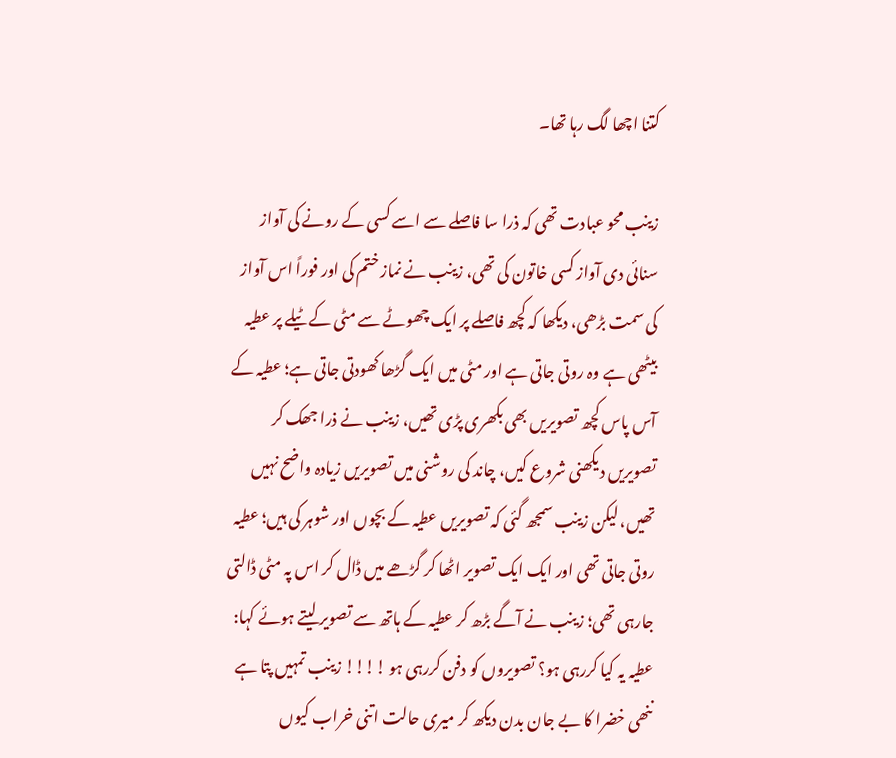کتنا اچھا لگ رہا تھا۔

زینب محو عبادت تھی کہ ذرا سا فاصلے سے اسے کسی کے رونے کی آواز سنائی دی آواز کسی خاتون کی تھی، زینب نے نماز ختم کی اور فوراً اس آواز کی سمت بڑھی، دیکھا کہ کچھ فاصلے پر ایک چھوٹے سے مٹی کے ٹیلے پر عطیہ بیٹھی ہے وہ روتی جاتی ہے اور مٹی میں ایک گڑھا کھودتی جاتی ہے؛ عطیہ کے آس پاس کچھ تصویریں بھی بکھری پڑی تھیں، زینب نے ذرا جھک کر تصویریں دیکھنی شروع کیں، چاند کی روشنی میں تصویریں زیادہ واضح نہیں تھیں، لیکن زینب سمجھ گئی کہ تصویریں عطیہ کے بچوں اور شوہر کی ہیں؛ عطیہ روتی جاتی تھی اور ایک ایک تصویر اٹھا کر گڑھے میں ڈال کر اس پہ مٹی ڈالتی جارہی تھی؛ زینب نے آگے بڑھ کر عطیہ کے ہاتھ سے تصویر لیتے ہوئے کہا: عطیہ یہ کیا کررہی ہو؟ تصویروں کو دفن کررہی ہو !!!! زینب تمہیں پتا ہے ننھی خضرا کا بے جان بدن دیکھ کر میری حالت اتنی خراب کیوں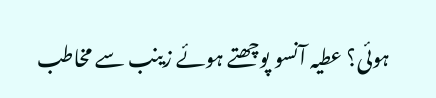ہوئی؟ عطیہ آنسو پوچھتے ہوئے زینب سے مخاطب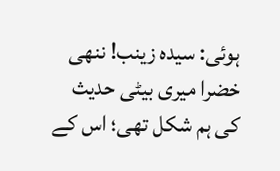ہوئی: سیدہ زینب! ننھی خضرا میری بیٹی حدیث کی ہم شکل تھی؛ اس کے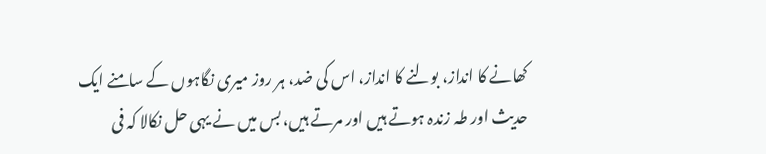کھانے کا انداز، بولنے کا انداز، اس کی ضد، ہر روز میری نگاہوں کے سامنے ایک حدیث اور طہ زندہ ہوتے ہیں اور مرتے ہیں، بس میں نے یہی حل نکالا کہ فی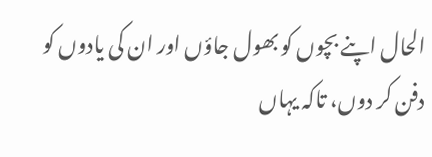الحال اپنے بچوں کو بھول جاؤں اور ان کی یادوں کو دفن کر دوں، تاکہ یہاں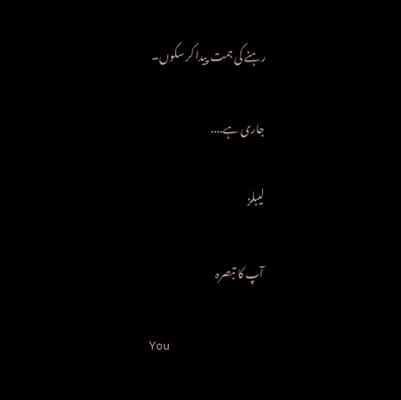رہنے کی ہمت پیدا کر سکوں۔

جاری ہے....

لیبلز

آپ کا تبصرہ

You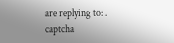are replying to: .
captcha